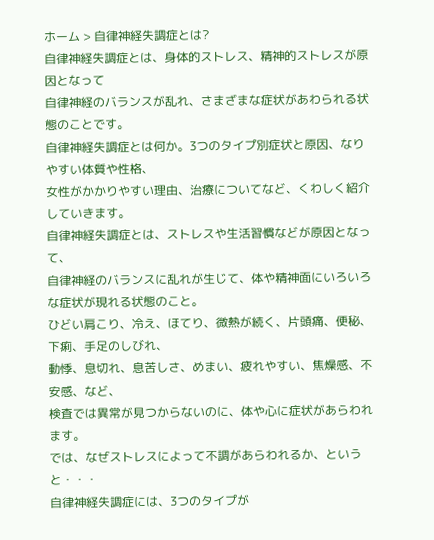ホーム > 自律神経失調症とは?
自律神経失調症とは、身体的ストレス、精神的ストレスが原因となって
自律神経のバランスが乱れ、さまざまな症状があわられる状態のことです。
自律神経失調症とは何か。3つのタイプ別症状と原因、なりやすい体質や性格、
女性がかかりやすい理由、治療についてなど、くわしく紹介していきます。
自律神経失調症とは、ストレスや生活習慣などが原因となって、
自律神経のバランスに乱れが生じて、体や精神面にいろいろな症状が現れる状態のこと。
ひどい肩こり、冷え、ほてり、微熱が続く、片頭痛、便秘、下痢、手足のしびれ、
動悸、息切れ、息苦しさ、めまい、疲れやすい、焦燥感、不安感、など、
検査では異常が見つからないのに、体や心に症状があらわれます。
では、なぜストレスによって不調があらわれるか、というと・・・
自律神経失調症には、3つのタイプが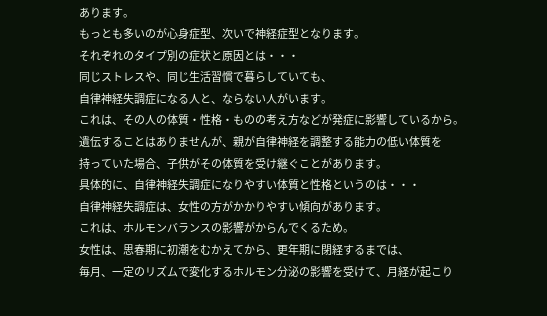あります。
もっとも多いのが心身症型、次いで神経症型となります。
それぞれのタイプ別の症状と原因とは・・・
同じストレスや、同じ生活習慣で暮らしていても、
自律神経失調症になる人と、ならない人がいます。
これは、その人の体質・性格・ものの考え方などが発症に影響しているから。
遺伝することはありませんが、親が自律神経を調整する能力の低い体質を
持っていた場合、子供がその体質を受け継ぐことがあります。
具体的に、自律神経失調症になりやすい体質と性格というのは・・・
自律神経失調症は、女性の方がかかりやすい傾向があります。
これは、ホルモンバランスの影響がからんでくるため。
女性は、思春期に初潮をむかえてから、更年期に閉経するまでは、
毎月、一定のリズムで変化するホルモン分泌の影響を受けて、月経が起こり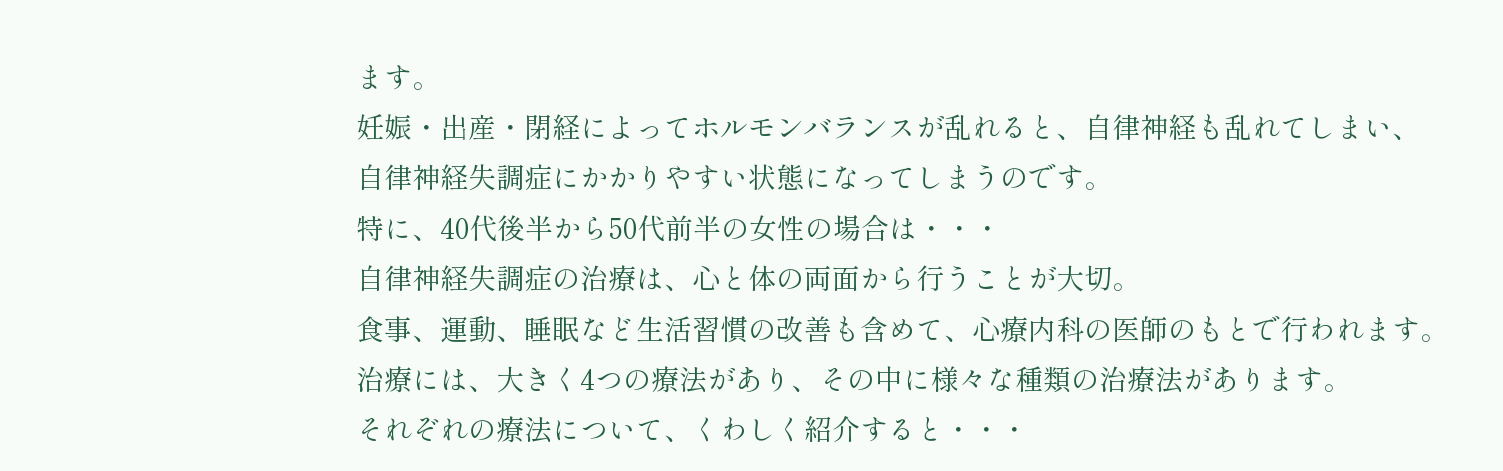ます。
妊娠・出産・閉経によってホルモンバランスが乱れると、自律神経も乱れてしまい、
自律神経失調症にかかりやすい状態になってしまうのです。
特に、40代後半から50代前半の女性の場合は・・・
自律神経失調症の治療は、心と体の両面から行うことが大切。
食事、運動、睡眠など生活習慣の改善も含めて、心療内科の医師のもとで行われます。
治療には、大きく4つの療法があり、その中に様々な種類の治療法があります。
それぞれの療法について、くわしく紹介すると・・・